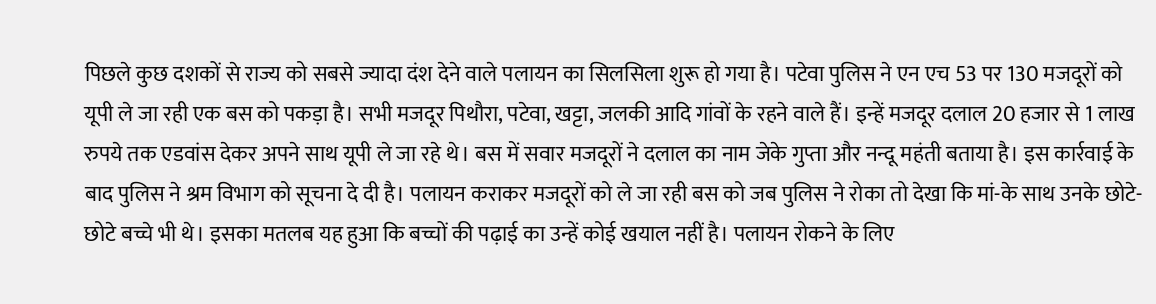पिछले कुछ दशकों से राज्य को सबसे ज्यादा दंश देने वाले पलायन का सिलसिला शुरू हो गया है। पटेवा पुलिस ने एन एच 53 पर 130 मजदूरों को यूपी ले जा रही एक बस को पकड़ा है। सभी मजदूर पिथौरा, पटेवा, खट्टा, जलकी आदि गांवों के रहने वाले हैं। इन्हें मजदूर दलाल 20 हजार से 1 लाख रुपये तक एडवांस देकर अपने साथ यूपी ले जा रहे थे। बस में सवार मजदूरों ने दलाल का नाम जेके गुप्ता और नन्दू महंती बताया है। इस कार्रवाई के बाद पुलिस ने श्रम विभाग को सूचना दे दी है। पलायन कराकर मजदूरों को ले जा रही बस को जब पुलिस ने रोका तो देखा कि मां-के साथ उनके छोटे-छोटे बच्चे भी थे। इसका मतलब यह हुआ कि बच्चों की पढ़ाई का उन्हें कोई खयाल नहीं है। पलायन रोकने के लिए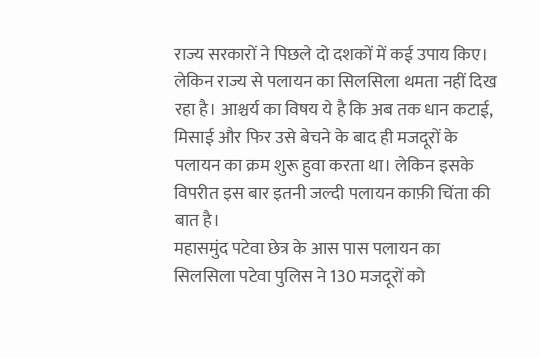राज्य सरकारों ने पिछले दो दशकों में कई उपाय किए। लेकिन राज्य से पलायन का सिलसिला थमता नहीं दिख रहा है। आश्चर्य का विषय ये है कि अब तक धान कटाई, मिसाई और फिर उसे बेचने के बाद ही मजदूरों के पलायन का क्रम शुरू हुवा करता था। लेकिन इसके विपरीत इस बार इतनी जल्दी पलायन काफ़ी चिंता की बात है।
महासमुंद पटेवा छेत्र के आस पास पलायन का सिलसिला पटेवा पुलिस ने 130 मजदूरों को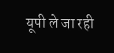यूपी ले जा रही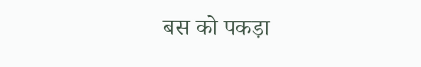बस को पकड़ा